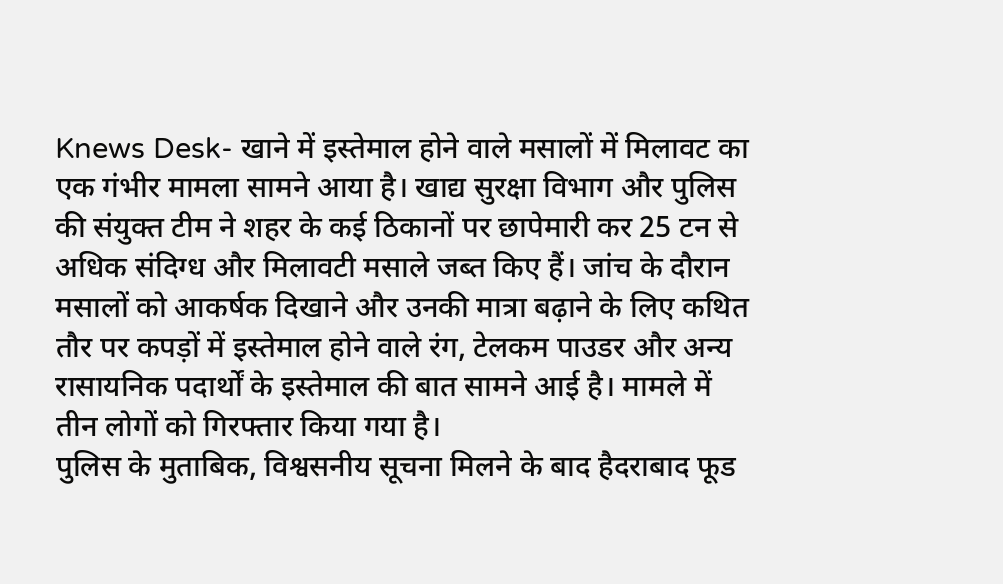Knews Desk- खाने में इस्तेमाल होने वाले मसालों में मिलावट का एक गंभीर मामला सामने आया है। खाद्य सुरक्षा विभाग और पुलिस की संयुक्त टीम ने शहर के कई ठिकानों पर छापेमारी कर 25 टन से अधिक संदिग्ध और मिलावटी मसाले जब्त किए हैं। जांच के दौरान मसालों को आकर्षक दिखाने और उनकी मात्रा बढ़ाने के लिए कथित तौर पर कपड़ों में इस्तेमाल होने वाले रंग, टेलकम पाउडर और अन्य रासायनिक पदार्थों के इस्तेमाल की बात सामने आई है। मामले में तीन लोगों को गिरफ्तार किया गया है।
पुलिस के मुताबिक, विश्वसनीय सूचना मिलने के बाद हैदराबाद फूड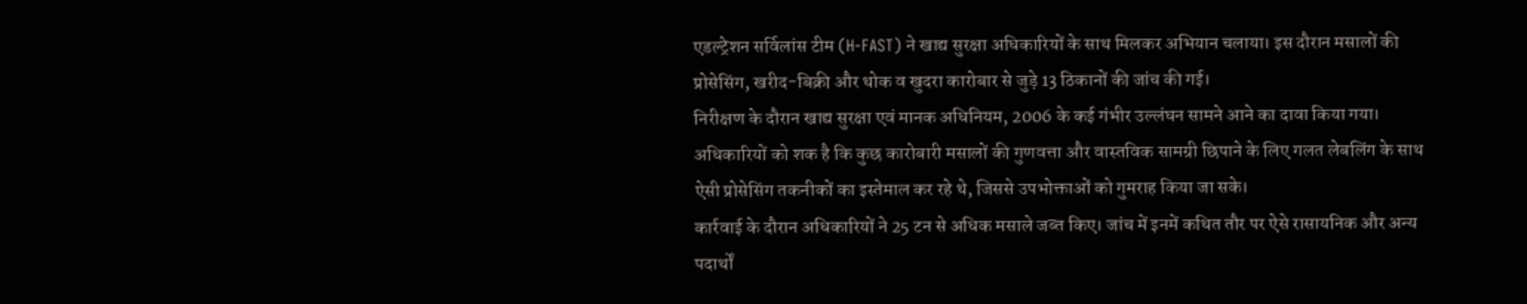एडल्ट्रेशन सर्विलांस टीम (H-FAST) ने खाद्य सुरक्षा अधिकारियों के साथ मिलकर अभियान चलाया। इस दौरान मसालों की प्रोसेसिंग, खरीद-बिक्री और थोक व खुदरा कारोबार से जुड़े 13 ठिकानों की जांच की गई।
निरीक्षण के दौरान खाद्य सुरक्षा एवं मानक अधिनियम, 2006 के कई गंभीर उल्लंघन सामने आने का दावा किया गया। अधिकारियों को शक है कि कुछ कारोबारी मसालों की गुणवत्ता और वास्तविक सामग्री छिपाने के लिए गलत लेबलिंग के साथ ऐसी प्रोसेसिंग तकनीकों का इस्तेमाल कर रहे थे, जिससे उपभोक्ताओं को गुमराह किया जा सके।
कार्रवाई के दौरान अधिकारियों ने 25 टन से अधिक मसाले जब्त किए। जांच में इनमें कथित तौर पर ऐसे रासायनिक और अन्य पदार्थों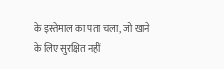के इस्तेमाल का पता चला, जो खाने के लिए सुरक्षित नहीं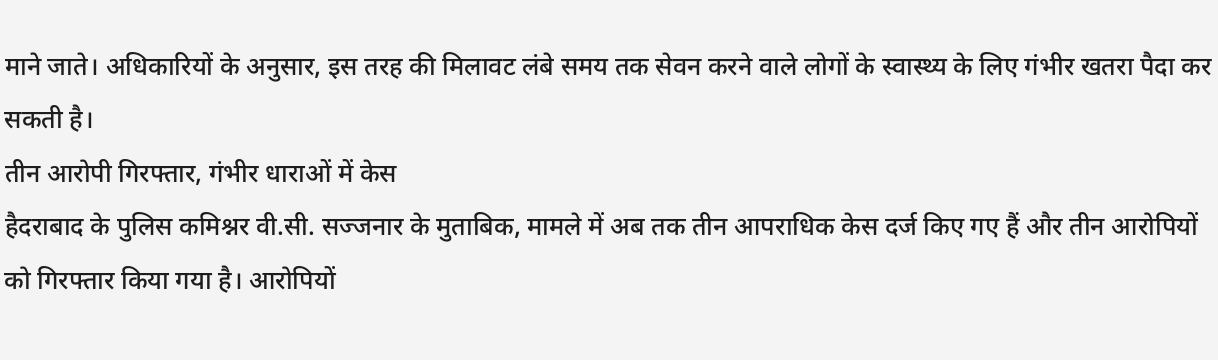माने जाते। अधिकारियों के अनुसार, इस तरह की मिलावट लंबे समय तक सेवन करने वाले लोगों के स्वास्थ्य के लिए गंभीर खतरा पैदा कर सकती है।
तीन आरोपी गिरफ्तार, गंभीर धाराओं में केस
हैदराबाद के पुलिस कमिश्नर वी.सी. सज्जनार के मुताबिक, मामले में अब तक तीन आपराधिक केस दर्ज किए गए हैं और तीन आरोपियों को गिरफ्तार किया गया है। आरोपियों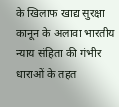के खिलाफ खाद्य सुरक्षा कानून के अलावा भारतीय न्याय संहिता की गंभीर धाराओं के तहत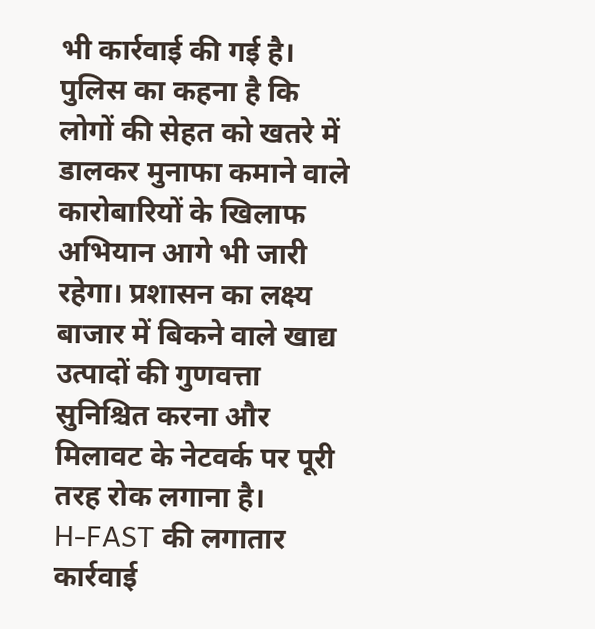भी कार्रवाई की गई है।
पुलिस का कहना है कि लोगों की सेहत को खतरे में डालकर मुनाफा कमाने वाले कारोबारियों के खिलाफ अभियान आगे भी जारी रहेगा। प्रशासन का लक्ष्य बाजार में बिकने वाले खाद्य उत्पादों की गुणवत्ता सुनिश्चित करना और मिलावट के नेटवर्क पर पूरी तरह रोक लगाना है।
H-FAST की लगातार कार्रवाई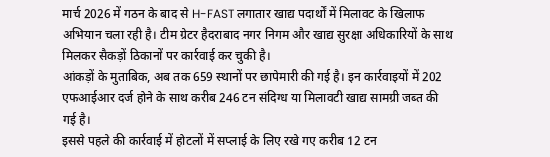मार्च 2026 में गठन के बाद से H-FAST लगातार खाद्य पदार्थों में मिलावट के खिलाफ अभियान चला रही है। टीम ग्रेटर हैदराबाद नगर निगम और खाद्य सुरक्षा अधिकारियों के साथ मिलकर सैकड़ों ठिकानों पर कार्रवाई कर चुकी है।
आंकड़ों के मुताबिक, अब तक 659 स्थानों पर छापेमारी की गई है। इन कार्रवाइयों में 202 एफआईआर दर्ज होने के साथ करीब 246 टन संदिग्ध या मिलावटी खाद्य सामग्री जब्त की गई है।
इससे पहले की कार्रवाई में होटलों में सप्लाई के लिए रखे गए करीब 12 टन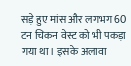सड़े हुए मांस और लगभग 60 टन चिकन वेस्ट को भी पकड़ा गया था। इसके अलावा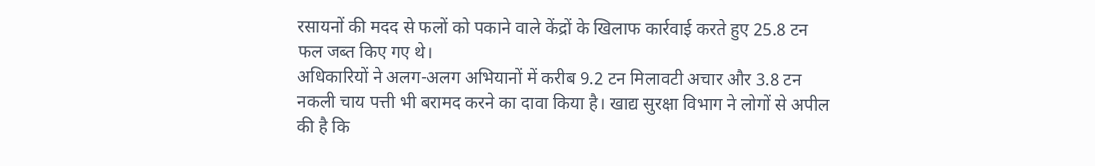रसायनों की मदद से फलों को पकाने वाले केंद्रों के खिलाफ कार्रवाई करते हुए 25.8 टन फल जब्त किए गए थे।
अधिकारियों ने अलग-अलग अभियानों में करीब 9.2 टन मिलावटी अचार और 3.8 टन नकली चाय पत्ती भी बरामद करने का दावा किया है। खाद्य सुरक्षा विभाग ने लोगों से अपील की है कि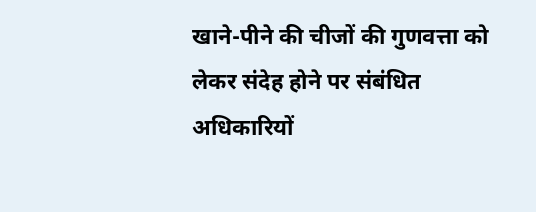खाने-पीने की चीजों की गुणवत्ता को लेकर संदेह होने पर संबंधित अधिकारियों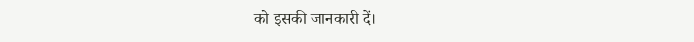को इसकी जानकारी दें।